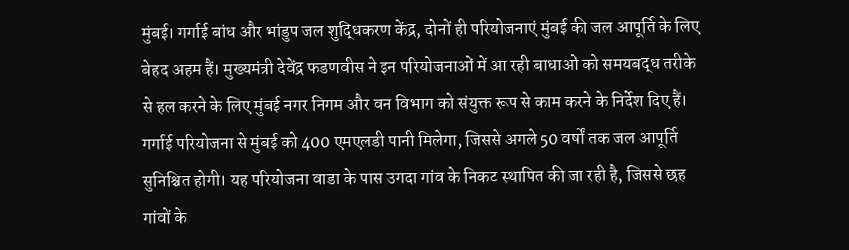मुंबई। गर्गाई बांध और भांडुप जल शुद्धिकरण केंद्र, दोनों ही परियोजनाएं मुंबई की जल आपूर्ति के लिए बेहद अहम हैं। मुख्यमंत्री देवेंद्र फडणवीस ने इन परियोजनाओं में आ रही बाधाओं को समयबद्ध तरीके से हल करने के लिए मुंबई नगर निगम और वन विभाग को संयुक्त रूप से काम करने के निर्देश दिए हैं। गर्गाई परियोजना से मुंबई को 400 एमएलडी पानी मिलेगा, जिससे अगले 50 वर्षों तक जल आपूर्ति सुनिश्चित होगी। यह परियोजना वाडा के पास उगदा गांव के निकट स्थापित की जा रही है, जिससे छह गांवों के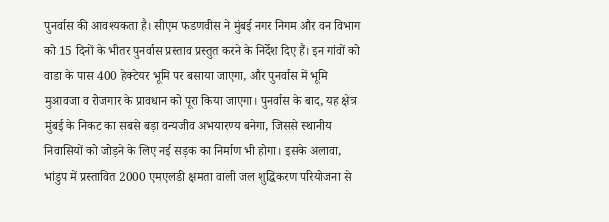पुनर्वास की आवश्यकता है। सीएम फडणवीस ने मुंबई नगर निगम और वन विभाग को 15 दिनों के भीतर पुनर्वास प्रस्ताव प्रस्तुत करने के निर्देश दिए हैं। इन गांवों को वाडा के पास 400 हेक्टेयर भूमि पर बसाया जाएगा, और पुनर्वास में भूमि मुआवजा व रोजगार के प्रावधान को पूरा किया जाएगा। पुनर्वास के बाद, यह क्षेत्र मुंबई के निकट का सबसे बड़ा वन्यजीव अभयारण्य बनेगा, जिससे स्थानीय निवासियों को जोड़ने के लिए नई सड़क का निर्माण भी होगा। इसके अलावा, भांडुप में प्रस्तावित 2000 एमएलडी क्षमता वाली जल शुद्धिकरण परियोजना से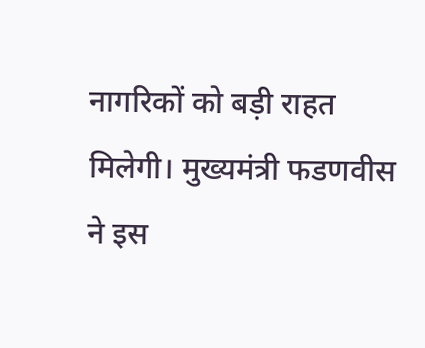नागरिकों को बड़ी राहत मिलेगी। मुख्यमंत्री फडणवीस ने इस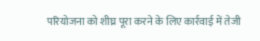परियोजना को शीघ्र पूरा करने के लिए कार्रवाई में तेजी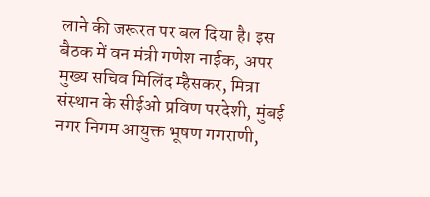लाने की जरूरत पर बल दिया है। इस बैठक में वन मंत्री गणेश नाईक, अपर मुख्य सचिव मिलिंद म्हैसकर, मित्रा संस्थान के सीईओ प्रविण परदेशी, मुंबई नगर निगम आयुक्त भूषण गगराणी,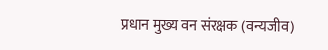प्रधान मुख्य वन संरक्षक (वन्यजीव)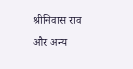श्रीनिवास राव और अन्य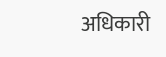अधिकारी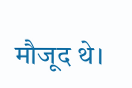मौजूद थे।